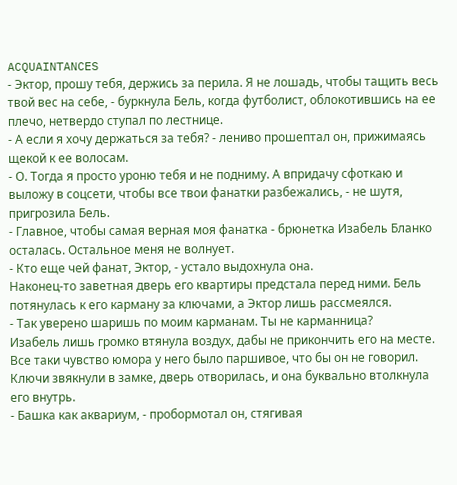ACQUAINTANCES
- Эктор, прошу тебя, держись за перила. Я не лошадь, чтобы тащить весь твой вес на себе, - буркнула Бель, когда футболист, облокотившись на ее плечо, нетвердо ступал по лестнице.
- А если я хочу держаться за тебя? - лениво прошептал он, прижимаясь щекой к ее волосам.
- О. Тогда я просто уроню тебя и не подниму. А впридачу сфоткаю и выложу в соцсети, чтобы все твои фанатки разбежались, - не шутя, пригрозила Бель.
- Главное, чтобы самая верная моя фанатка - брюнетка Изабель Бланко осталась. Остальное меня не волнует.
- Кто еще чей фанат, Эктор, - устало выдохнула она.
Наконец-то заветная дверь его квартиры предстала перед ними. Бель потянулась к его карману за ключами, а Эктор лишь рассмеялся.
- Так уверено шаришь по моим карманам. Ты не карманница?
Изабель лишь громко втянула воздух, дабы не прикончить его на месте. Все таки чувство юмора у него было паршивое, что бы он не говорил. Ключи звякнули в замке, дверь отворилась, и она буквально втолкнула его внутрь.
- Башка как аквариум, - пробормотал он, стягивая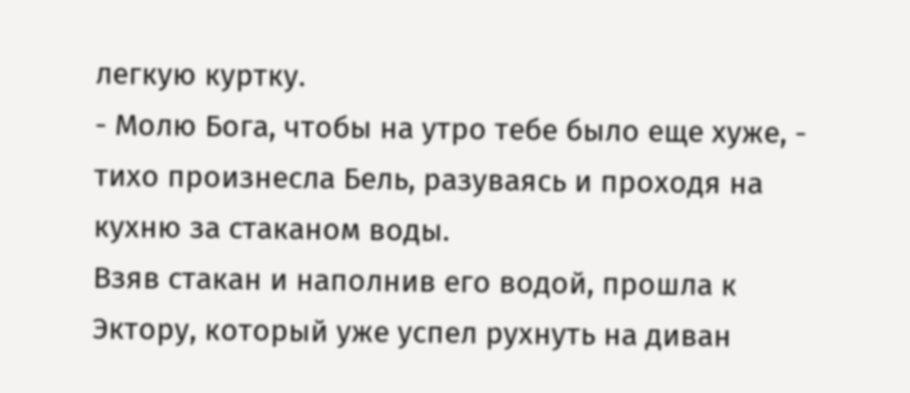легкую куртку.
- Молю Бога, чтобы на утро тебе было еще хуже, - тихо произнесла Бель, разуваясь и проходя на кухню за стаканом воды.
Взяв стакан и наполнив его водой, прошла к Эктору, который уже успел рухнуть на диван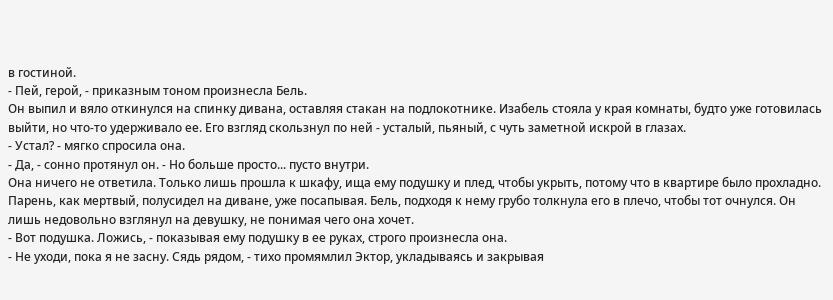в гостиной.
- Пей, герой, - приказным тоном произнесла Бель.
Он выпил и вяло откинулся на спинку дивана, оставляя стакан на подлокотнике. Изабель стояла у края комнаты, будто уже готовилась выйти, но что-то удерживало ее. Его взгляд скользнул по ней - усталый, пьяный, с чуть заметной искрой в глазах.
- Устал? - мягко спросила она.
- Да, - сонно протянул он. - Но больше просто... пусто внутри.
Она ничего не ответила. Только лишь прошла к шкафу, ища ему подушку и плед, чтобы укрыть, потому что в квартире было прохладно. Парень, как мертвый, полусидел на диване, уже посапывая. Бель, подходя к нему грубо толкнула его в плечо, чтобы тот очнулся. Он лишь недовольно взглянул на девушку, не понимая чего она хочет.
- Вот подушка. Ложись, - показывая ему подушку в ее руках, строго произнесла она.
- Не уходи, пока я не засну. Сядь рядом, - тихо промямлил Эктор, укладываясь и закрывая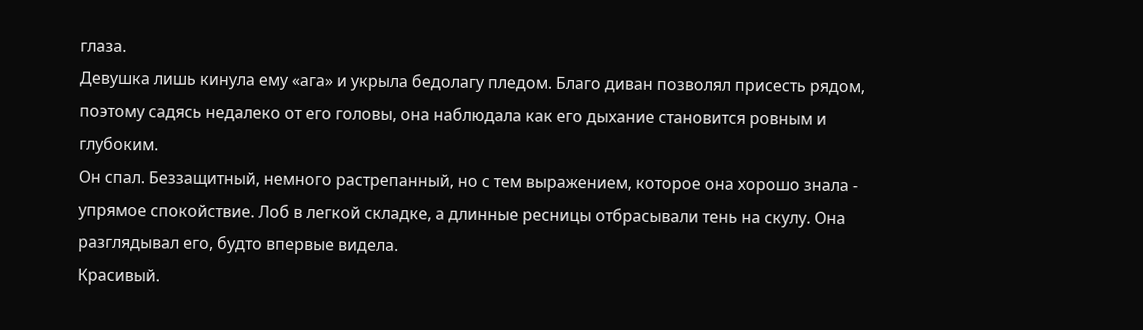глаза.
Девушка лишь кинула ему «ага» и укрыла бедолагу пледом. Благо диван позволял присесть рядом, поэтому садясь недалеко от его головы, она наблюдала как его дыхание становится ровным и глубоким.
Он спал. Беззащитный, немного растрепанный, но с тем выражением, которое она хорошо знала - упрямое спокойствие. Лоб в легкой складке, а длинные ресницы отбрасывали тень на скулу. Она разглядывал его, будто впервые видела.
Красивый.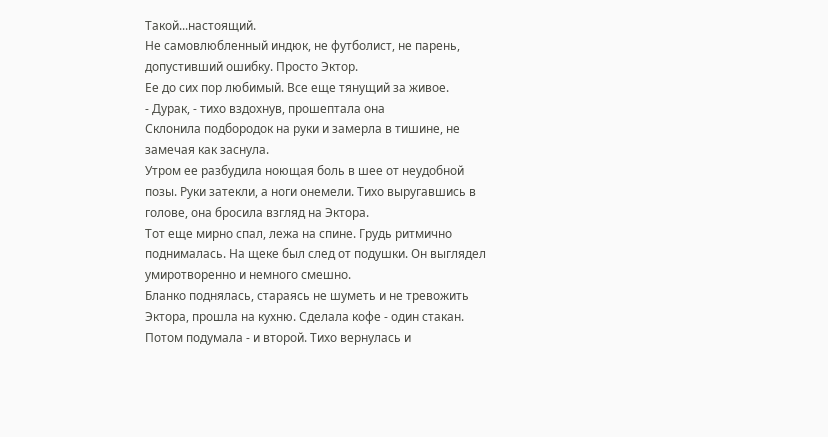Такой...настоящий.
Не самовлюбленный индюк, не футболист, не парень, допустивший ошибку. Просто Эктор.
Ее до сих пор любимый. Все еще тянущий за живое.
- Дурак, - тихо вздохнув, прошептала она
Склонила подбородок на руки и замерла в тишине, не замечая как заснула.
Утром ее разбудила ноющая боль в шее от неудобной позы. Руки затекли, а ноги онемели. Тихо выругавшись в голове, она бросила взгляд на Эктора.
Тот еще мирно спал, лежа на спине. Грудь ритмично поднималась. На щеке был след от подушки. Он выглядел умиротворенно и немного смешно.
Бланко поднялась, стараясь не шуметь и не тревожить Эктора, прошла на кухню. Сделала кофе - один стакан. Потом подумала - и второй. Тихо вернулась и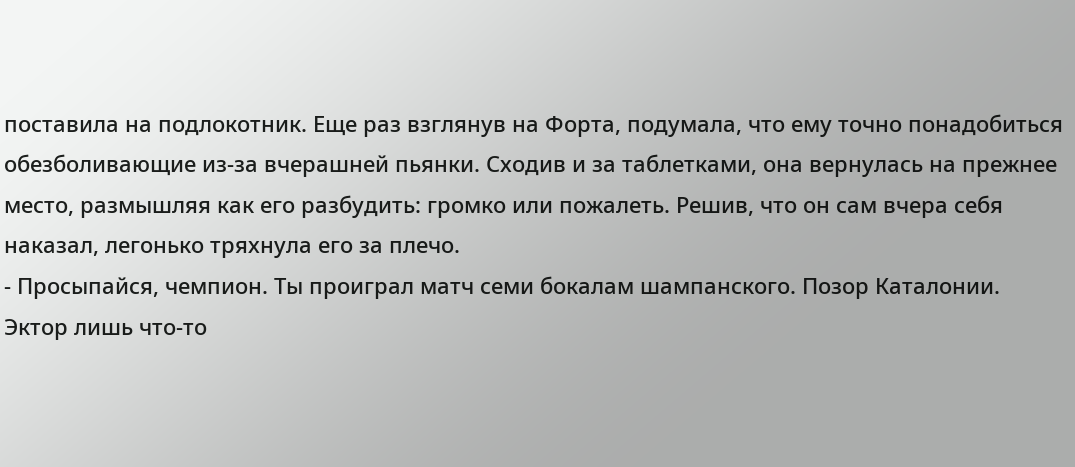поставила на подлокотник. Еще раз взглянув на Форта, подумала, что ему точно понадобиться обезболивающие из-за вчерашней пьянки. Сходив и за таблетками, она вернулась на прежнее место, размышляя как его разбудить: громко или пожалеть. Решив, что он сам вчера себя наказал, легонько тряхнула его за плечо.
- Просыпайся, чемпион. Ты проиграл матч семи бокалам шампанского. Позор Каталонии.
Эктор лишь что-то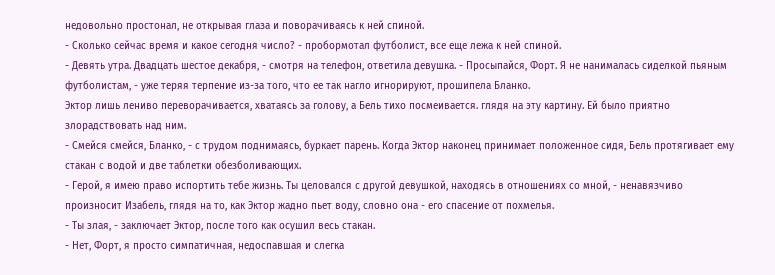недовольно простонал, не открывая глаза и поворачиваясь к ней спиной.
- Сколько сейчас время и какое сегодня число? - пробормотал футболист, все еще лежа к ней спиной.
- Девять утра. Двадцать шестое декабря, - смотря на телефон, ответила девушка. - Просыпайся, Форт. Я не нанималась сиделкой пьяным футболистам, - уже теряя терпение из-за того, что ее так нагло игнорируют, прошипела Бланко.
Эктор лишь лениво переворачивается, хватаясь за голову, а Бель тихо посмеивается. глядя на эту картину. Ей было приятно злорадствовать над ним.
- Смейся смейся, Бланко, - с трудом поднимаясь, буркает парень. Когда Эктор наконец принимает положенное сидя, Бель протягивает ему стакан с водой и две таблетки обезболивающих.
- Герой, я имею право испортить тебе жизнь. Ты целовался с другой девушкой, находясь в отношениях со мной, - ненавязчиво произносит Изабель, глядя на то, как Эктор жадно пьет воду, словно она - его спасение от похмелья.
- Ты злая, - заключает Эктор, после того как осушил весь стакан.
- Нет, Форт, я просто симпатичная, недоспавшая и слегка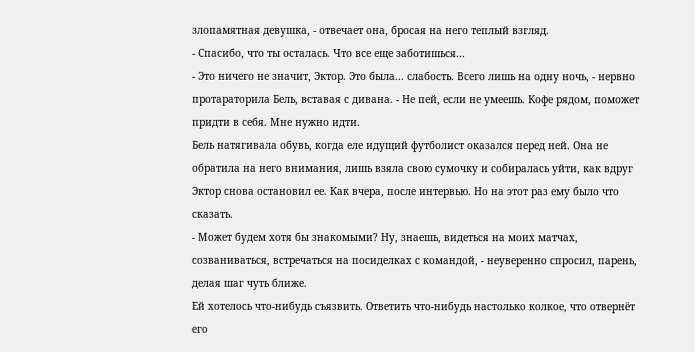злопамятная девушка, - отвечает она, бросая на него теплый взгляд.
- Спасибо, что ты осталась. Что все еще заботишься...
- Это ничего не значит, Эктор. Это была... слабость. Всего лишь на одну ночь, - нервно протараторила Бель, вставая с дивана. - Не пей, если не умеешь. Кофе рядом, поможет придти в себя. Мне нужно идти.
Бель натягивала обувь, когда еле идущий футболист оказался перед ней. Она не обратила на него внимания, лишь взяла свою сумочку и собиралась уйти, как вдруг Эктор снова остановил ее. Как вчера, после интервью. Но на этот раз ему было что сказать.
- Может будем хотя бы знакомыми? Ну, знаешь, видеться на моих матчах, созваниваться, встречаться на посиделках с командой, - неуверенно спросил, парень, делая шаг чуть ближе.
Ей хотелось что-нибудь съязвить. Ответить что-нибудь настолько колкое, что отвернёт его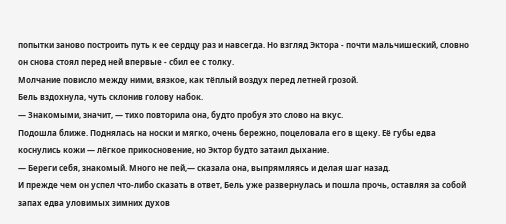попытки заново построить путь к ее сердцу раз и навсегда. Но взгляд Эктора - почти мальчишеский, словно он снова стоял перед ней впервые - сбил ее с толку.
Молчание повисло между ними, вязкое, как тёплый воздух перед летней грозой.
Бель вздохнула, чуть склонив голову набок.
— Знакомыми, значит, — тихо повторила она, будто пробуя это слово на вкус.
Подошла ближе. Поднялась на носки и мягко, очень бережно, поцеловала его в щеку. Её губы едва коснулись кожи — лёгкое прикосновение, но Эктор будто затаил дыхание.
— Береги себя, знакомый. Много не пей,— сказала она, выпрямляясь и делая шаг назад.
И прежде чем он успел что-либо сказать в ответ, Бель уже развернулась и пошла прочь, оставляя за собой запах едва уловимых зимних духов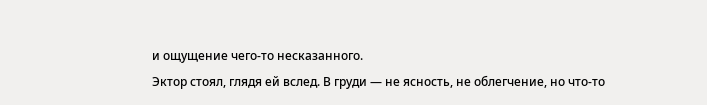и ощущение чего-то несказанного.
Эктор стоял, глядя ей вслед. В груди — не ясность, не облегчение, но что-то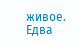живое. Едва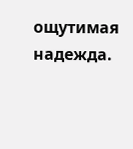ощутимая надежда.